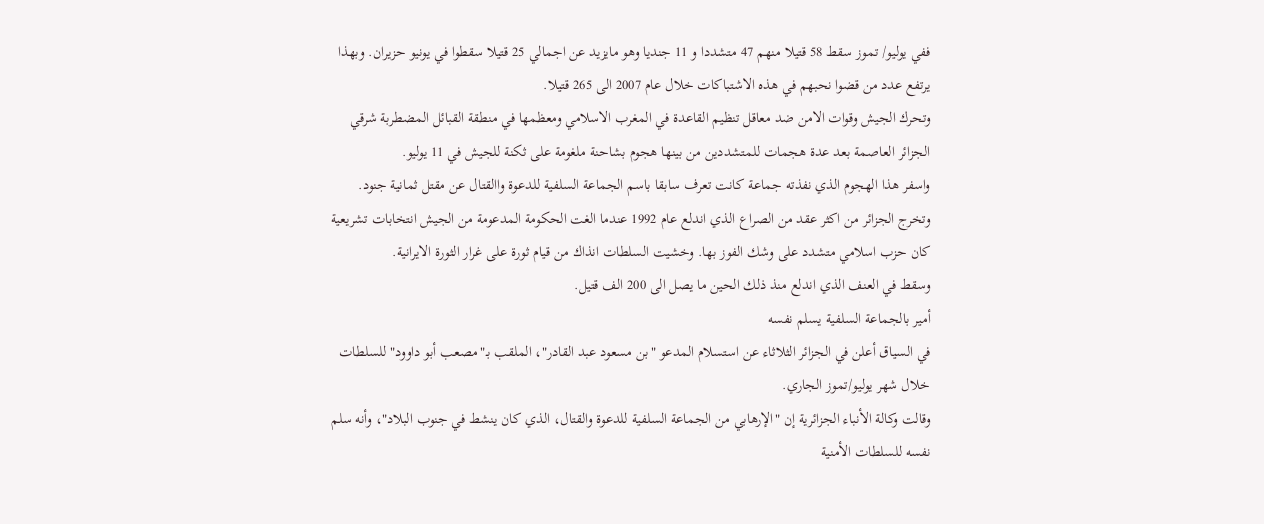ففي يوليو/ تموز سقط 58 قتيلا منهم 47 متشددا و 11 جنديا وهو مايزيد عن اجمالي 25 قتيلا سقطوا في يونيو حزيران. وبهذا يرتفع عدد من قضوا نحبهم في هذه الاشتباكات خلال عام 2007 الى 265 قتيلا.
وتحرك الجيش وقوات الامن ضد معاقل تنظيم القاعدة في المغرب الاسلامي ومعظمها في منطقة القبائل المضطربة شرقي الجزائر العاصمة بعد عدة هجمات للمتشددين من بينها هجوم بشاحنة ملغومة على ثكنة للجيش في 11 يوليو.
واسفر هذا الهجوم الذي نفذته جماعة كانت تعرف سابقا باسم الجماعة السلفية للدعوة واالقتال عن مقتل ثمانية جنود.
وتخرج الجزائر من اكثر عقد من الصراع الذي اندلع عام 1992 عندما الغت الحكومة المدعومة من الجيش انتخابات تشريعية كان حزب اسلامي متشدد على وشك الفوز بها. وخشيت السلطات انذاك من قيام ثورة على غرار الثورة الايرانية.
وسقط في العنف الذي اندلع منذ ذلك الحين ما يصل الى 200 الف قتيل.
أمير بالجماعة السلفية يسلم نفسه
في السياق أعلن في الجزائر الثلاثاء عن استسلام المدعو "بن مسعود عبد القادر"، الملقب بـ"مصعب أبو داوود" للسلطات خلال شهر يوليو/تموز الجاري.
وقالت وكالة الأنباء الجزائرية إن "الإرهابي من الجماعة السلفية للدعوة والقتال، الذي كان ينشط في جنوب البلاد"، وأنه سلم نفسه للسلطات الأمنية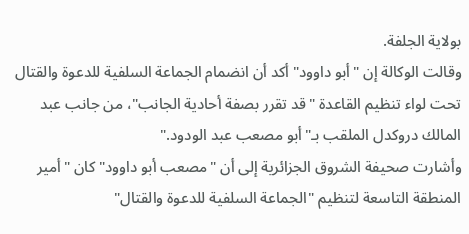بولاية الجلفة.
وقالت الوكالة إن "أبو داوود" أكد أن انضمام الجماعة السلفية للدعوة والقتال تحت لواء تنظيم القاعدة "قد تقرر بصفة أحادية الجانب"، من جانب عبد المالك دروكدل الملقب بـ"أبو مصعب عبد الودود."
وأشارت صحيفة الشروق الجزائرية إلى أن "مصعب أبو داوود" كان "أمير المنطقة التاسعة لتنظيم "الجماعة السلفية للدعوة والقتال"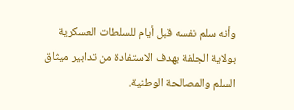وأنه سلم نفسه قبل أيام للسلطات العسكرية بولاية الجلفة بهدف الاستفادة من تدابير ميثاق السلم والمصالحة الوطنية.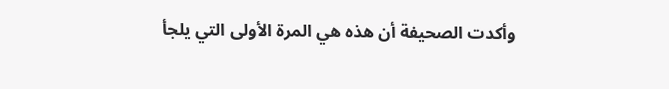وأكدت الصحيفة أن هذه هي المرة الأولى التي يلجأ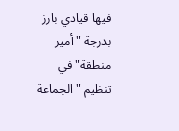فيها قيادي بارز بدرجة "أمير منطقة" في تنظيم "الجماعة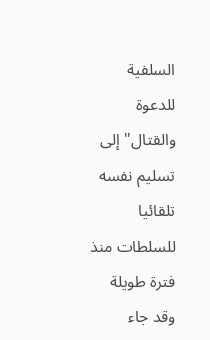السلفية للدعوة والقتال" إلى تسليم نفسه تلقائيا للسلطات منذ فترة طويلة وقد جاء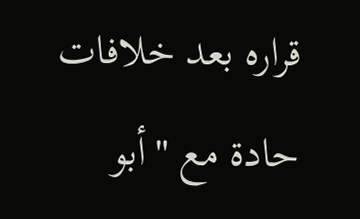قراره بعد خلافات حادة مع "أبو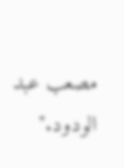مصعب عبد الودود."